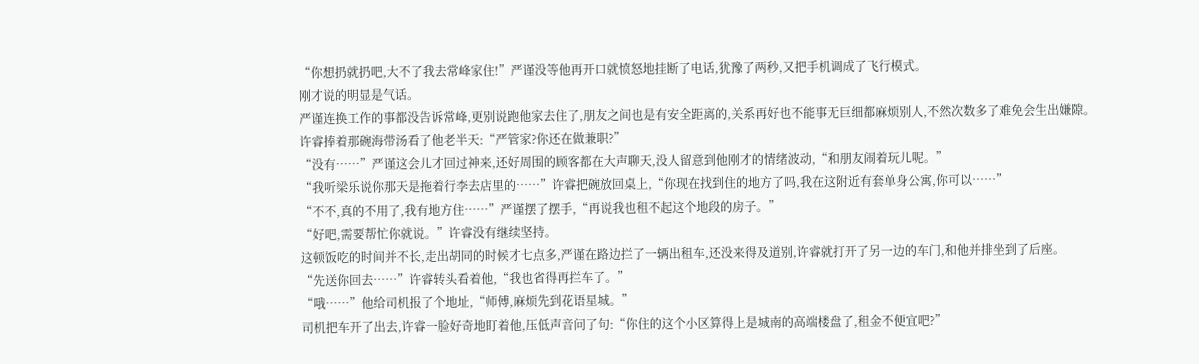“你想扔就扔吧,大不了我去常峰家住!”严谨没等他再开口就愤怒地挂断了电话,犹豫了两秒,又把手机调成了飞行模式。
刚才说的明显是气话。
严谨连换工作的事都没告诉常峰,更别说跑他家去住了,朋友之间也是有安全距离的,关系再好也不能事无巨细都麻烦别人,不然次数多了难免会生出嫌隙。
许睿捧着那碗海带汤看了他老半天:“严管家?你还在做兼职?”
“没有……”严谨这会儿才回过神来,还好周围的顾客都在大声聊天,没人留意到他刚才的情绪波动,“和朋友闹着玩儿呢。”
“我听梁乐说你那天是拖着行李去店里的……”许睿把碗放回桌上,“你现在找到住的地方了吗,我在这附近有套单身公寓,你可以……”
“不不,真的不用了,我有地方住……”严谨摆了摆手,“再说我也租不起这个地段的房子。”
“好吧,需要帮忙你就说。”许睿没有继续坚持。
这顿饭吃的时间并不长,走出胡同的时候才七点多,严谨在路边拦了一辆出租车,还没来得及道别,许睿就打开了另一边的车门,和他并排坐到了后座。
“先送你回去……”许睿转头看着他,“我也省得再拦车了。”
“哦……”他给司机报了个地址,“师傅,麻烦先到花语星城。”
司机把车开了出去,许睿一脸好奇地盯着他,压低声音问了句:“你住的这个小区算得上是城南的高端楼盘了,租金不便宜吧?”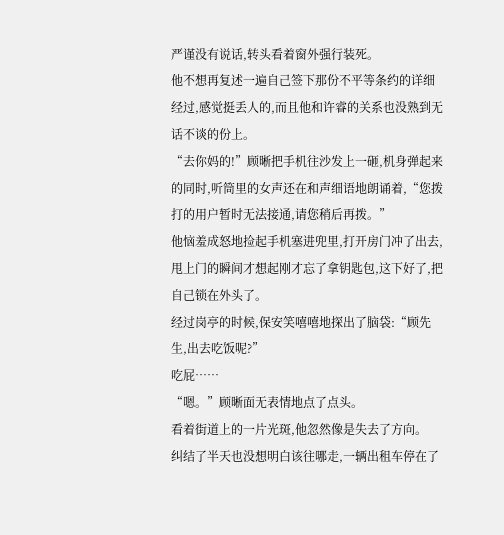严谨没有说话,转头看着窗外强行装死。
他不想再复述一遍自己签下那份不平等条约的详细经过,感觉挺丢人的,而且他和许睿的关系也没熟到无话不谈的份上。
“去你妈的!”顾晰把手机往沙发上一砸,机身弹起来的同时,听筒里的女声还在和声细语地朗诵着,“您拨打的用户暂时无法接通,请您稍后再拨。”
他恼羞成怒地捡起手机塞进兜里,打开房门冲了出去,甩上门的瞬间才想起刚才忘了拿钥匙包,这下好了,把自己锁在外头了。
经过岗亭的时候,保安笑嘻嘻地探出了脑袋:“顾先生,出去吃饭呢?”
吃屁……
“嗯。”顾晰面无表情地点了点头。
看着街道上的一片光斑,他忽然像是失去了方向。
纠结了半天也没想明白该往哪走,一辆出租车停在了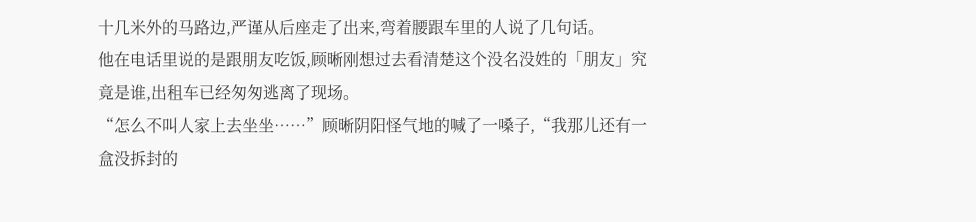十几米外的马路边,严谨从后座走了出来,弯着腰跟车里的人说了几句话。
他在电话里说的是跟朋友吃饭,顾晰刚想过去看清楚这个没名没姓的「朋友」究竟是谁,出租车已经匆匆逃离了现场。
“怎么不叫人家上去坐坐……”顾晰阴阳怪气地的喊了一嗓子,“我那儿还有一盒没拆封的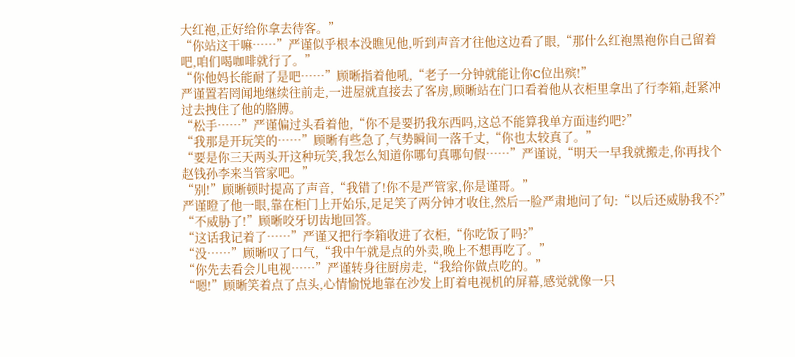大红袍,正好给你拿去待客。”
“你站这干嘛……”严谨似乎根本没瞧见他,听到声音才往他这边看了眼,“那什么红袍黑袍你自己留着吧,咱们喝咖啡就行了。”
“你他妈长能耐了是吧……”顾晰指着他吼,“老子一分钟就能让你C位出殡!”
严谨置若罔闻地继续往前走,一进屋就直接去了客房,顾晰站在门口看着他从衣柜里拿出了行李箱,赶紧冲过去拽住了他的胳膊。
“松手……”严谨偏过头看着他,“你不是要扔我东西吗,这总不能算我单方面违约吧?”
“我那是开玩笑的……”顾晰有些急了,气势瞬间一落千丈,“你也太较真了。”
“要是你三天两头开这种玩笑,我怎么知道你哪句真哪句假……”严谨说,“明天一早我就搬走,你再找个赵钱孙李来当管家吧。”
“别!”顾晰顿时提高了声音,“我错了!你不是严管家,你是谨哥。”
严谨瞪了他一眼,靠在柜门上开始乐,足足笑了两分钟才收住,然后一脸严肃地问了句:“以后还威胁我不?”
“不威胁了!”顾晰咬牙切齿地回答。
“这话我记着了……”严谨又把行李箱收进了衣柜,“你吃饭了吗?”
“没……”顾晰叹了口气,“我中午就是点的外卖,晚上不想再吃了。”
“你先去看会儿电视……”严谨转身往厨房走,“我给你做点吃的。”
“嗯!”顾晰笑着点了点头,心情愉悦地靠在沙发上盯着电视机的屏幕,感觉就像一只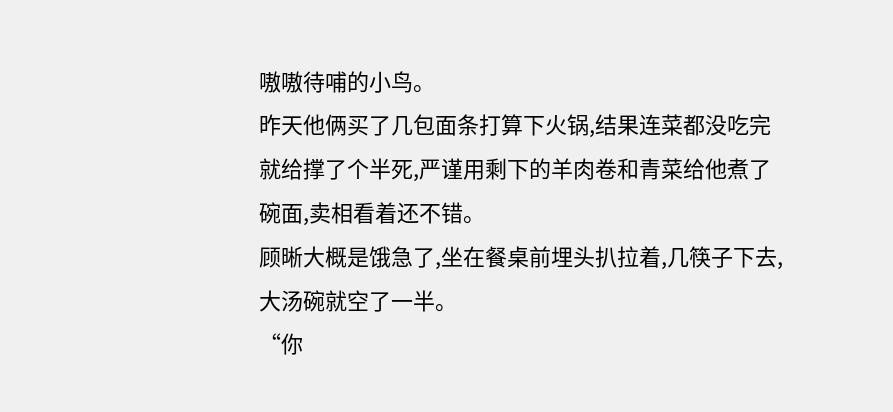嗷嗷待哺的小鸟。
昨天他俩买了几包面条打算下火锅,结果连菜都没吃完就给撑了个半死,严谨用剩下的羊肉卷和青菜给他煮了碗面,卖相看着还不错。
顾晰大概是饿急了,坐在餐桌前埋头扒拉着,几筷子下去,大汤碗就空了一半。
“你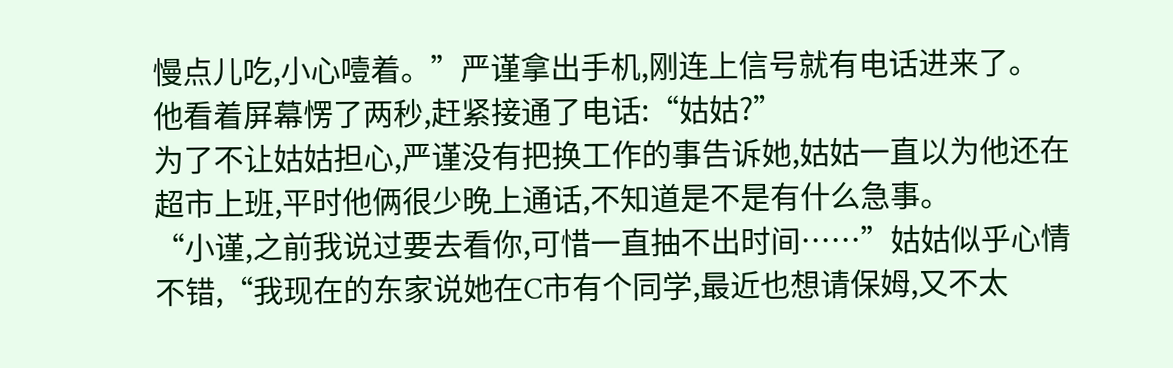慢点儿吃,小心噎着。”严谨拿出手机,刚连上信号就有电话进来了。
他看着屏幕愣了两秒,赶紧接通了电话:“姑姑?”
为了不让姑姑担心,严谨没有把换工作的事告诉她,姑姑一直以为他还在超市上班,平时他俩很少晚上通话,不知道是不是有什么急事。
“小谨,之前我说过要去看你,可惜一直抽不出时间……”姑姑似乎心情不错,“我现在的东家说她在C市有个同学,最近也想请保姆,又不太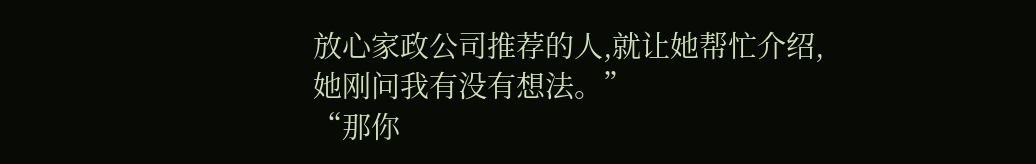放心家政公司推荐的人,就让她帮忙介绍,她刚问我有没有想法。”
“那你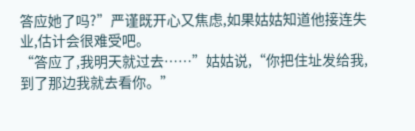答应她了吗?”严谨既开心又焦虑,如果姑姑知道他接连失业,估计会很难受吧。
“答应了,我明天就过去……”姑姑说,“你把住址发给我,到了那边我就去看你。”